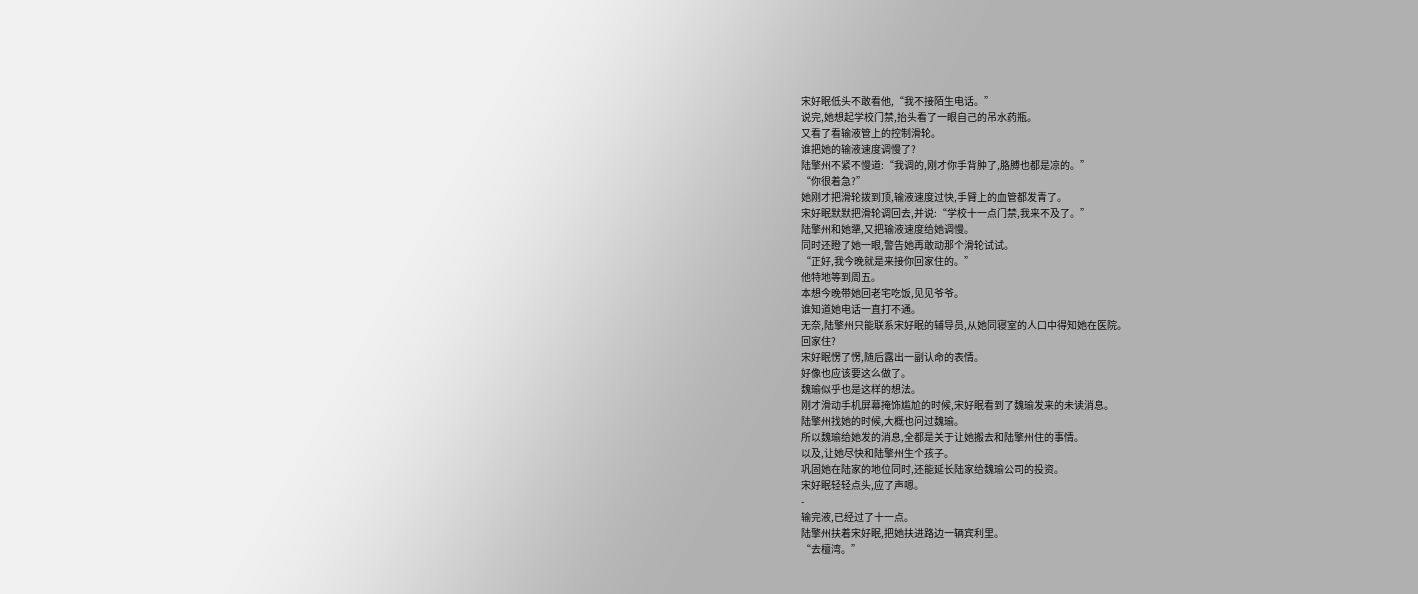宋好眠低头不敢看他,“我不接陌生电话。”
说完,她想起学校门禁,抬头看了一眼自己的吊水药瓶。
又看了看输液管上的控制滑轮。
谁把她的输液速度调慢了?
陆擎州不紧不慢道:“我调的,刚才你手背肿了,胳膊也都是凉的。”
“你很着急?”
她刚才把滑轮拨到顶,输液速度过快,手臂上的血管都发青了。
宋好眠默默把滑轮调回去,并说:“学校十一点门禁,我来不及了。”
陆擎州和她犟,又把输液速度给她调慢。
同时还瞪了她一眼,警告她再敢动那个滑轮试试。
“正好,我今晚就是来接你回家住的。”
他特地等到周五。
本想今晚带她回老宅吃饭,见见爷爷。
谁知道她电话一直打不通。
无奈,陆擎州只能联系宋好眠的辅导员,从她同寝室的人口中得知她在医院。
回家住?
宋好眠愣了愣,随后露出一副认命的表情。
好像也应该要这么做了。
魏瑜似乎也是这样的想法。
刚才滑动手机屏幕掩饰尴尬的时候,宋好眠看到了魏瑜发来的未读消息。
陆擎州找她的时候,大概也问过魏瑜。
所以魏瑜给她发的消息,全都是关于让她搬去和陆擎州住的事情。
以及,让她尽快和陆擎州生个孩子。
巩固她在陆家的地位同时,还能延长陆家给魏瑜公司的投资。
宋好眠轻轻点头,应了声嗯。
-
输完液,已经过了十一点。
陆擎州扶着宋好眠,把她扶进路边一辆宾利里。
“去檀湾。”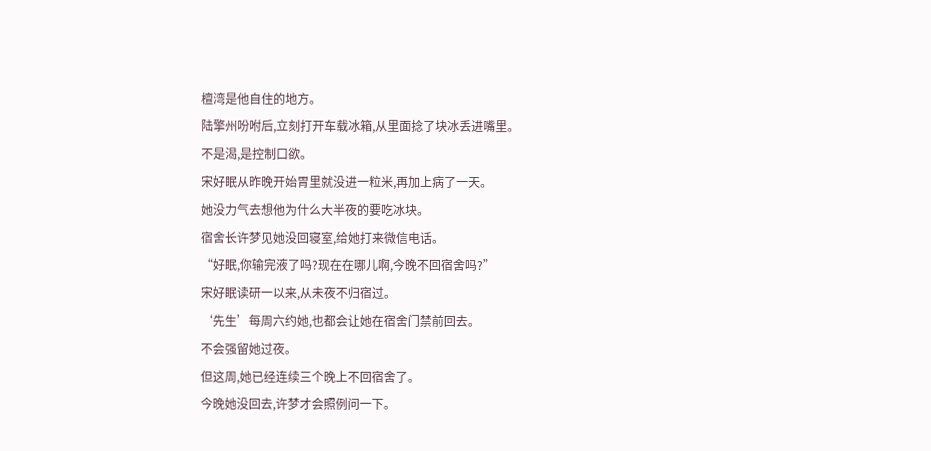檀湾是他自住的地方。
陆擎州吩咐后,立刻打开车载冰箱,从里面捻了块冰丢进嘴里。
不是渴,是控制口欲。
宋好眠从昨晚开始胃里就没进一粒米,再加上病了一天。
她没力气去想他为什么大半夜的要吃冰块。
宿舍长许梦见她没回寝室,给她打来微信电话。
“好眠,你输完液了吗?现在在哪儿啊,今晚不回宿舍吗?”
宋好眠读研一以来,从未夜不归宿过。
‘先生’每周六约她,也都会让她在宿舍门禁前回去。
不会强留她过夜。
但这周,她已经连续三个晚上不回宿舍了。
今晚她没回去,许梦才会照例问一下。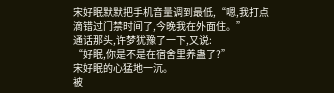宋好眠默默把手机音量调到最低,“嗯,我打点滴错过门禁时间了,今晚我在外面住。”
通话那头,许梦犹豫了一下,又说:
“好眠,你是不是在宿舍里养蛊了?”
宋好眠的心猛地一沉。
被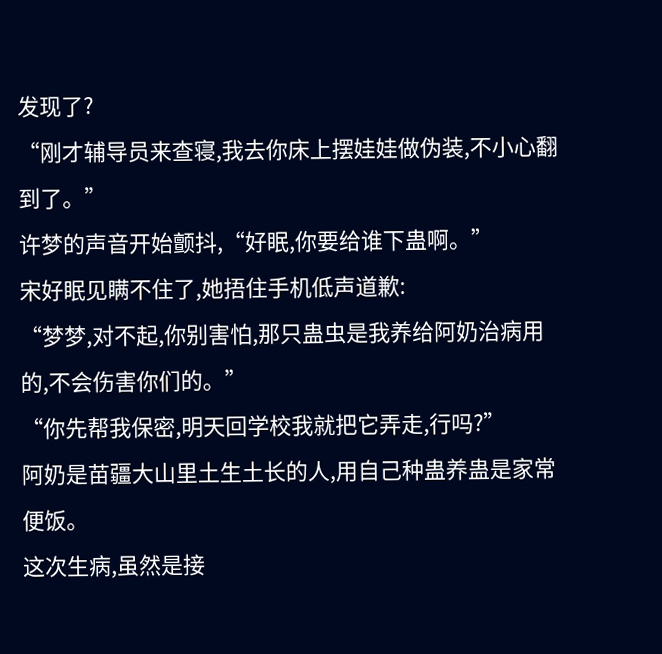发现了?
“刚才辅导员来查寝,我去你床上摆娃娃做伪装,不小心翻到了。”
许梦的声音开始颤抖,“好眠,你要给谁下蛊啊。”
宋好眠见瞒不住了,她捂住手机低声道歉:
“梦梦,对不起,你别害怕,那只蛊虫是我养给阿奶治病用的,不会伤害你们的。”
“你先帮我保密,明天回学校我就把它弄走,行吗?”
阿奶是苗疆大山里土生土长的人,用自己种蛊养蛊是家常便饭。
这次生病,虽然是接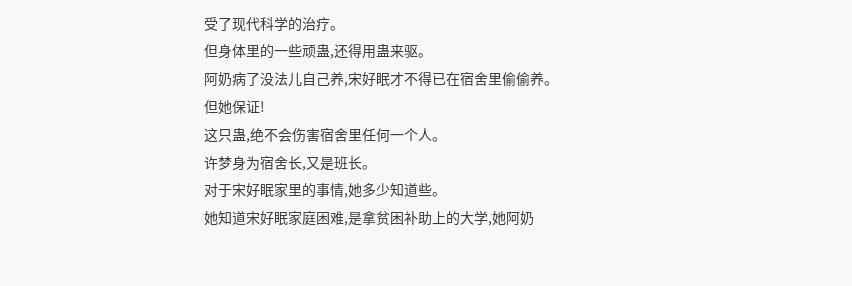受了现代科学的治疗。
但身体里的一些顽蛊,还得用蛊来驱。
阿奶病了没法儿自己养,宋好眠才不得已在宿舍里偷偷养。
但她保证!
这只蛊,绝不会伤害宿舍里任何一个人。
许梦身为宿舍长,又是班长。
对于宋好眠家里的事情,她多少知道些。
她知道宋好眠家庭困难,是拿贫困补助上的大学,她阿奶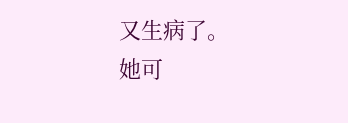又生病了。
她可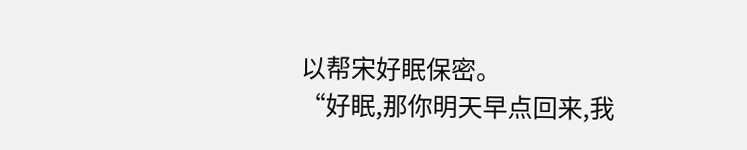以帮宋好眠保密。
“好眠,那你明天早点回来,我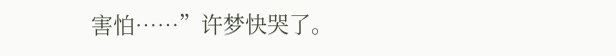害怕……”许梦快哭了。